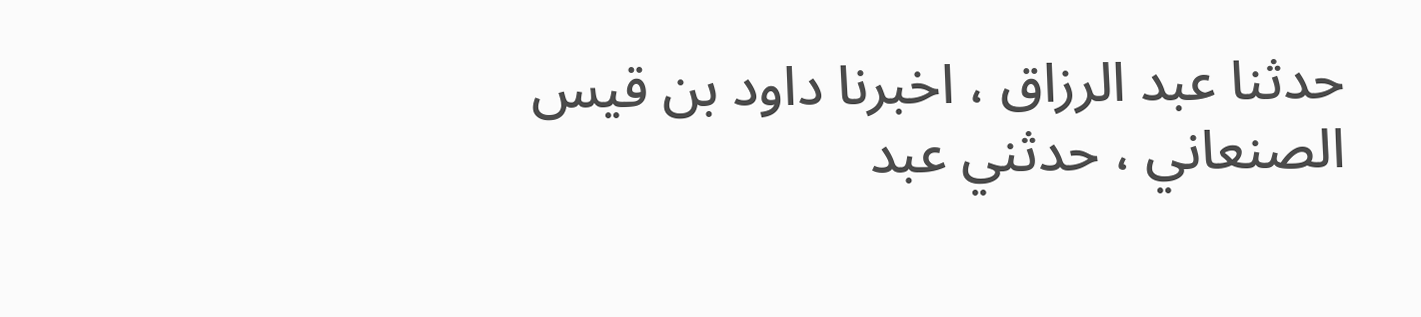حدثنا عبد الرزاق ، اخبرنا داود بن قيس الصنعاني ، حدثني عبد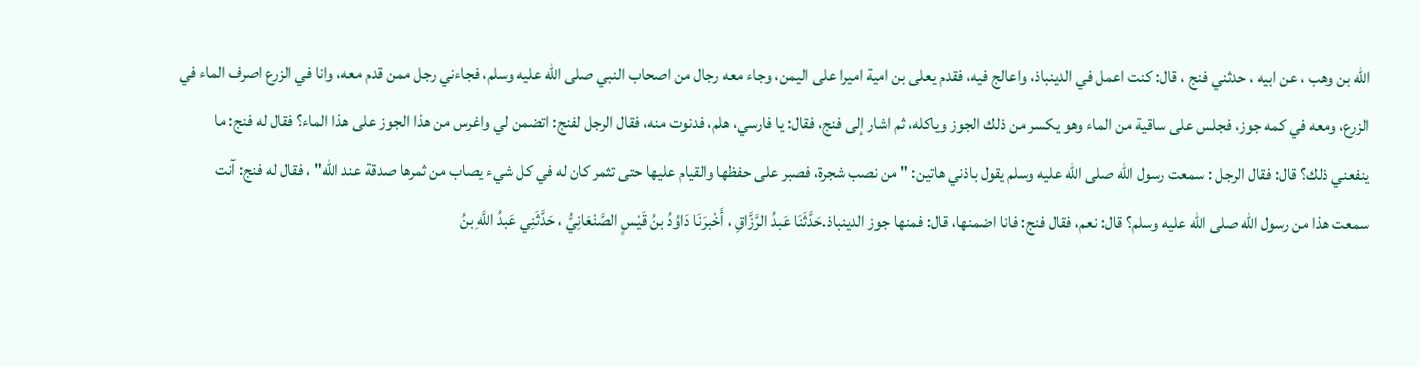الله بن وهب ، عن ابيه ، حدثني فنج ، قال: كنت اعمل في الدينباذ، واعالج فيه، فقدم يعلى بن امية اميرا على اليمن، وجاء معه رجال من اصحاب النبي صلى الله عليه وسلم، فجاءني رجل ممن قدم معه، وانا في الزرع اصرف الماء في الزرع، ومعه في كمه جوز، فجلس على ساقية من الماء وهو يكسر من ذلك الجوز وياكله، ثم اشار إلى فنج، فقال: يا فارسي، هلم، فدنوت منه، فقال الرجل لفنج: اتضمن لي واغرس من هذا الجوز على هذا الماء؟ فقال له فنج: ما ينفعني ذلك؟ قال: فقال الرجل : سمعت رسول الله صلى الله عليه وسلم يقول باذني هاتين: " من نصب شجرة، فصبر على حفظها والقيام عليها حتى تثمر كان له في كل شيء يصاب من ثمرها صدقة عند الله" ، فقال له فنج: آنت سمعت هذا من رسول الله صلى الله عليه وسلم؟ قال: نعم، فقال فنج: فانا اضمنها، قال: فمنها جوز الدينباذ.حَدَّثَنَا عَبدُ الرَّزَّاقِ ، أَخْبرَنَا دَاوُدُ بنُ قَيْسٍ الصَّنْعَانِيُّ ، حَدَّثَنِي عَبدُ اللَّهِ بنُ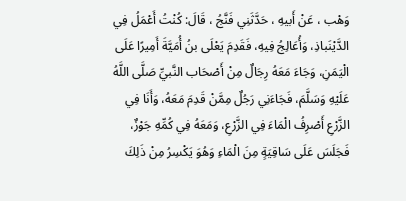وَهْب ، عَنْ أَبيهِ ، حَدَّثَنِي فَنَّجُ ، قَالَ: كُنْتُ أَعْمَلُ فِي الدَّيْنَباذِ، وَأُعَالِجُ فِيهِ، فَقَدِمَ يَعْلَى بنُ أُمَيَّةَ أَمِيرًا عَلَى الْيَمَنِ، وَجَاءَ مَعَهُ رِجَالٌ مِنْ أَصْحَاب النَّبيِّ صَلَّى اللَّهُ عَلَيْهِ وَسَلَّمَ، فَجَاءَنِي رَجُلٌ مِمَّنْ قَدِمَ مَعَهُ، وَأَنَا فِي الزَّرْعِ أَصْرِفُ الْمَاءَ فِي الزَّرْعِ، وَمَعَهُ فِي كُمِّهِ جَوْزٌ، فَجَلَسَ عَلَى سَاقِيَةٍ مِنَ الْمَاءِ وَهُوَ يَكْسِرُ مِنْ ذَلِكَ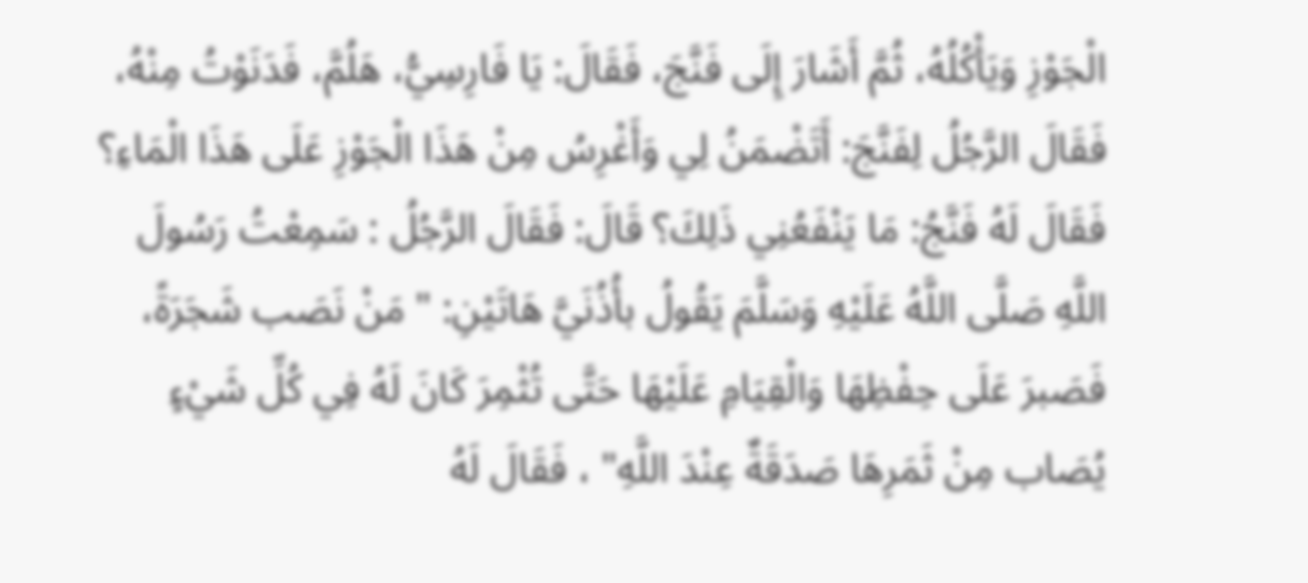الْجَوْزِ وَيَأْكُلُهُ، ثُمَّ أَشَارَ إِلَى فَنَّجَ، فَقَالَ: يَا فَارِسِيُّ، هَلُمَّ، فَدَنَوْتُ مِنْهُ، فَقَالَ الرَّجُلُ لِفَنَّجَ: أَتَضْمَنُ لِي وَأَغْرِسُ مِنْ هَذَا الْجَوْزِ عَلَى هَذَا الْمَاءِ؟ فَقَالَ لَهُ فَنَّجُ: مَا يَنْفَعُنِي ذَلِكَ؟ قَالَ: فَقَالَ الرَّجُلُ : سَمِعْتُ رَسُولَ اللَّهِ صَلَّى اللَّهُ عَلَيْهِ وَسَلَّمَ يَقُولُ بأُذُنَيَّ هَاتَيْنِ: " مَنْ نَصَب شَجَرَةً، فَصَبرَ عَلَى حِفْظِهَا وَالْقِيَامِ عَلَيْهَا حَتَّى تُثْمِرَ كَانَ لَهُ فِي كُلِّ شَيْءٍ يُصَاب مِنْ ثَمَرِهَا صَدَقَةٌ عِنْدَ اللَّهِ" ، فَقَالَ لَهُ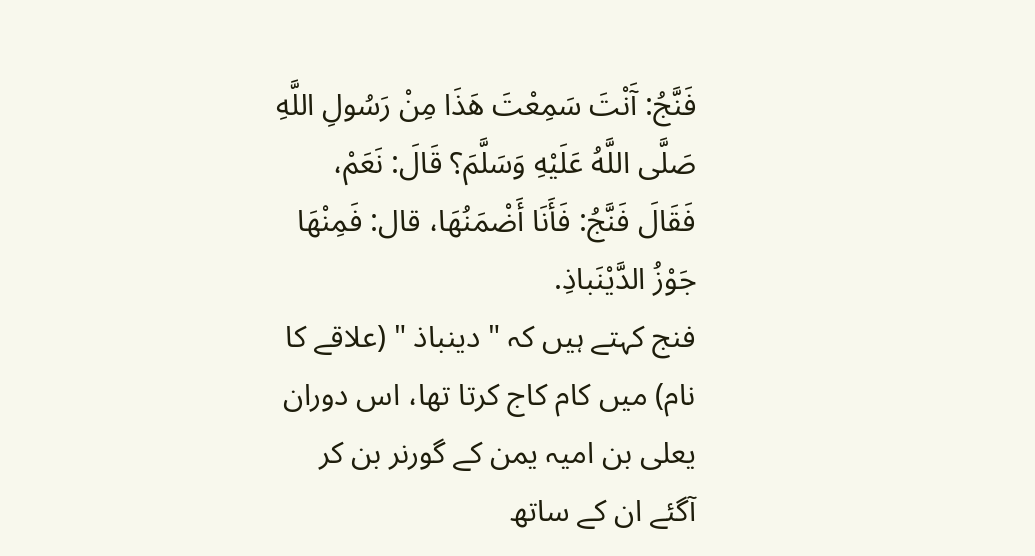فَنَّجُ: آَنْتَ سَمِعْتَ هَذَا مِنْ رَسُولِ اللَّهِ صَلَّى اللَّهُ عَلَيْهِ وَسَلَّمَ؟ قَالَ: نَعَمْ، فَقَالَ فَنَّجُ: فَأَنَا أَضْمَنُهَا، قال: فَمِنْهَا جَوْزُ الدَّيْنَباذِ.
فنج کہتے ہیں کہ " دینباذ " (علاقے کا نام) میں کام کاج کرتا تھا، اس دوران یعلی بن امیہ یمن کے گورنر بن کر آگئے ان کے ساتھ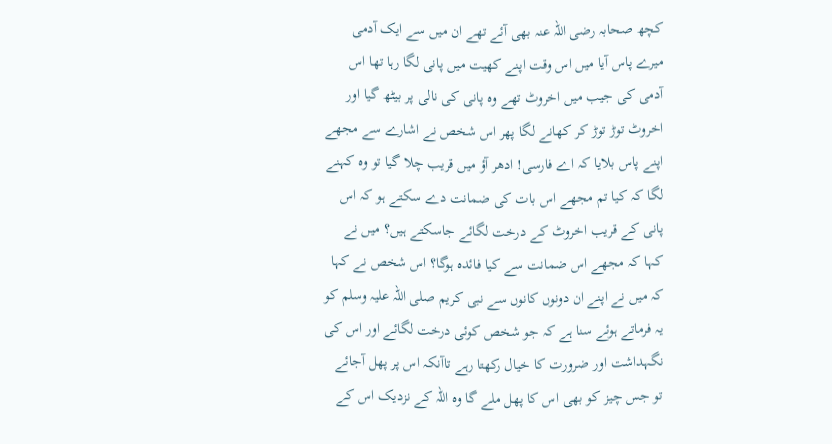کچھ صحابہ رضی اللہ عنہ بھی آئے تھے ان میں سے ایک آدمی میرے پاس آیا میں اس وقت اپنے کھیت میں پانی لگا رہا تھا اس آدمی کی جیب میں اخروٹ تھے وہ پانی کی نالی پر بیٹھ گیا اور اخروٹ توڑ توڑ کر کھانے لگا پھر اس شخص نے اشارے سے مجھے اپنے پاس بلایا کہ اے فارسی! ادھر آؤ میں قریب چلا گیا تو وہ کہنے لگا کہ کیا تم مجھے اس بات کی ضمانت دے سکتے ہو کہ اس پانی کے قریب اخروٹ کے درخت لگائے جاسکتے ہیں؟ میں نے کہا کہ مجھے اس ضمانت سے کیا فائدہ ہوگا؟ اس شخص نے کہا کہ میں نے اپنے ان دونوں کانوں سے نبی کریم صلی اللہ علیہ وسلم کو یہ فرماتے ہوئے سنا ہے کہ جو شخص کوئی درخت لگائے اور اس کی نگہداشت اور ضرورت کا خیال رکھتا رہے تاآنکہ اس پر پھل آجائے تو جس چیز کو بھی اس کا پھل ملے گا وہ اللہ کے نزدیک اس کے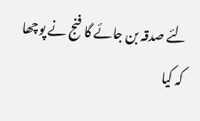لئے صدقہ بن جائے گا فنج نے پوچھا کہ کیا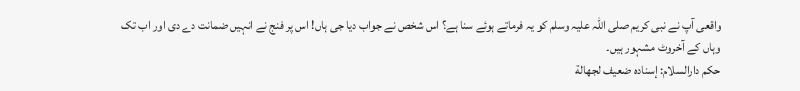واقعی آپ نے نبی کریم صلی اللہ علیہ وسلم کو یہ فرماتے ہوئے سنا ہے؟ اس شخص نے جواب دیا جی ہاں! اس پر فنج نے انہیں ضمانت دے دی اور اب تک وہاں کے آخروٹ مشہور ہیں۔
حكم دارالسلام: إسناده ضعيف لجهالة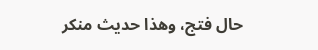حال فتج، وهذا حديث منكر